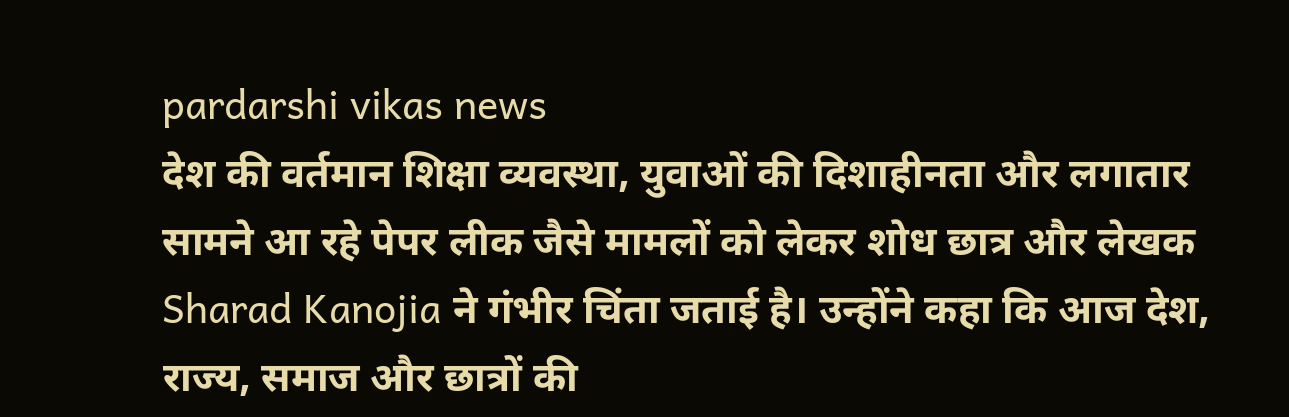pardarshi vikas news
देश की वर्तमान शिक्षा व्यवस्था, युवाओं की दिशाहीनता और लगातार सामने आ रहे पेपर लीक जैसे मामलों को लेकर शोध छात्र और लेखक Sharad Kanojia ने गंभीर चिंता जताई है। उन्होंने कहा कि आज देश, राज्य, समाज और छात्रों की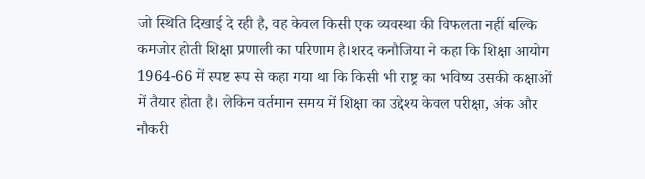जो स्थिति दिखाई दे रही है, वह केवल किसी एक व्यवस्था की विफलता नहीं बल्कि कमजोर होती शिक्षा प्रणाली का परिणाम है।शरद कनौजिया ने कहा कि शिक्षा आयोग 1964-66 में स्पष्ट रूप से कहा गया था कि किसी भी राष्ट्र का भविष्य उसकी कक्षाओं में तैयार होता है। लेकिन वर्तमान समय में शिक्षा का उद्देश्य केवल परीक्षा, अंक और नौकरी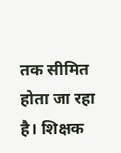तक सीमित होता जा रहा है। शिक्षक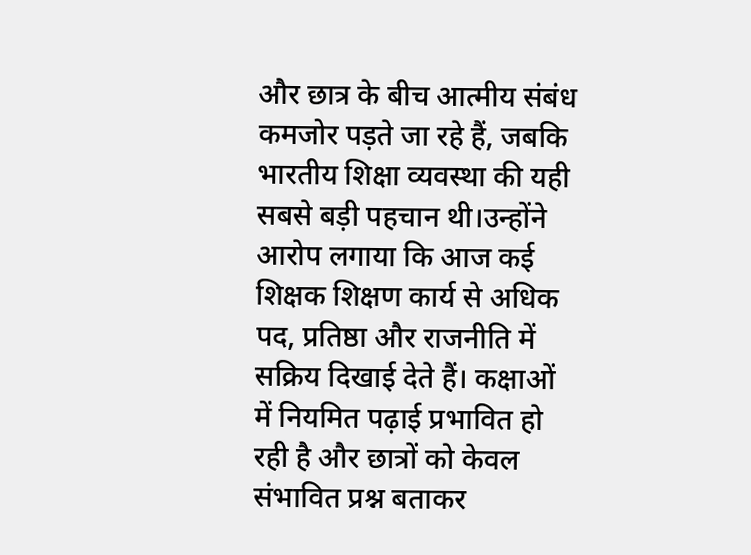और छात्र के बीच आत्मीय संबंध कमजोर पड़ते जा रहे हैं, जबकि भारतीय शिक्षा व्यवस्था की यही सबसे बड़ी पहचान थी।उन्होंने आरोप लगाया कि आज कई शिक्षक शिक्षण कार्य से अधिक पद, प्रतिष्ठा और राजनीति में सक्रिय दिखाई देते हैं। कक्षाओं में नियमित पढ़ाई प्रभावित हो रही है और छात्रों को केवल संभावित प्रश्न बताकर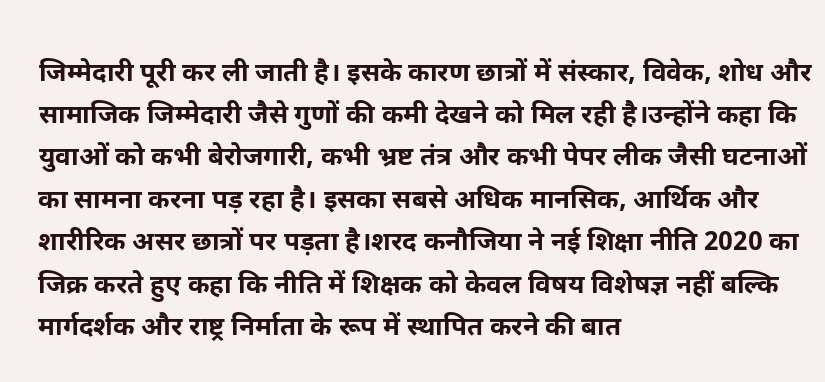जिम्मेदारी पूरी कर ली जाती है। इसके कारण छात्रों में संस्कार, विवेक, शोध और सामाजिक जिम्मेदारी जैसे गुणों की कमी देखने को मिल रही है।उन्होंने कहा कि युवाओं को कभी बेरोजगारी, कभी भ्रष्ट तंत्र और कभी पेपर लीक जैसी घटनाओं का सामना करना पड़ रहा है। इसका सबसे अधिक मानसिक, आर्थिक और शारीरिक असर छात्रों पर पड़ता है।शरद कनौजिया ने नई शिक्षा नीति 2020 का जिक्र करते हुए कहा कि नीति में शिक्षक को केवल विषय विशेषज्ञ नहीं बल्कि मार्गदर्शक और राष्ट्र निर्माता के रूप में स्थापित करने की बात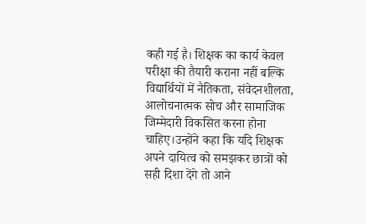कही गई है। शिक्षक का कार्य केवल परीक्षा की तैयारी कराना नहीं बल्कि विद्यार्थियों में नैतिकता, संवेदनशीलता, आलोचनात्मक सोच और सामाजिक जिम्मेदारी विकसित करना होना चाहिए।उन्होंने कहा कि यदि शिक्षक अपने दायित्व को समझकर छात्रों को सही दिशा देंगे तो आने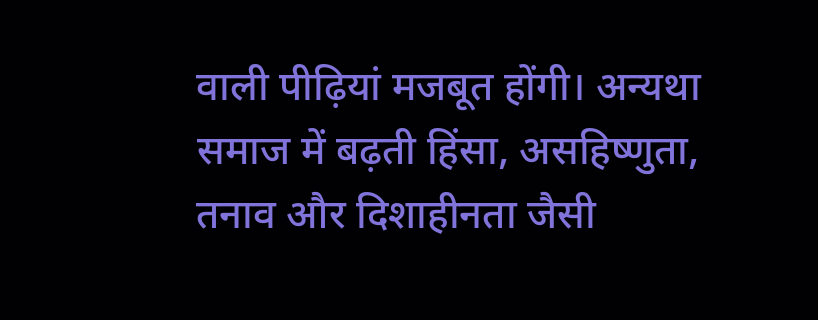वाली पीढ़ियां मजबूत होंगी। अन्यथा समाज में बढ़ती हिंसा, असहिष्णुता, तनाव और दिशाहीनता जैसी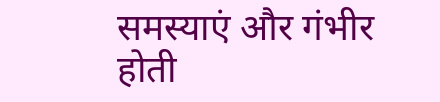समस्याएं और गंभीर होती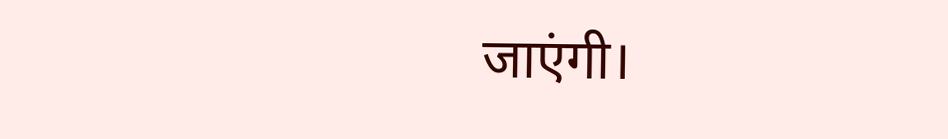जाएंगी।